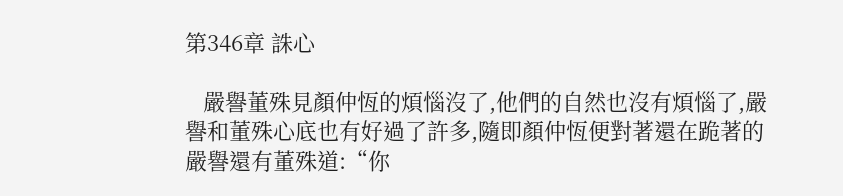第346章 誅心

   嚴譽董殊見顏仲恆的煩惱沒了,他們的自然也沒有煩惱了,嚴譽和董殊心底也有好過了許多,隨即顏仲恆便對著還在跪著的嚴譽還有董殊道:“你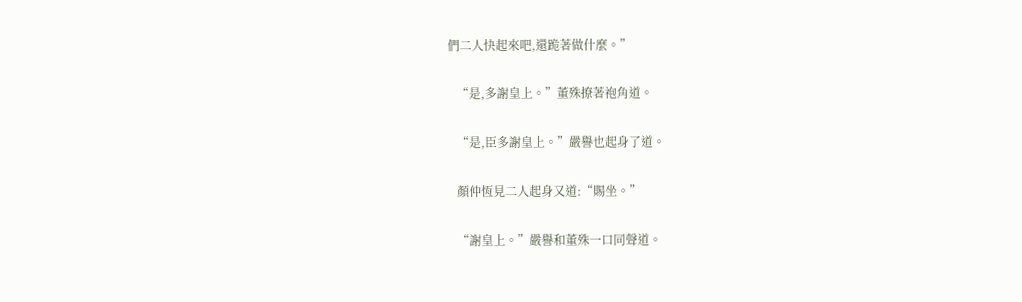們二人快起來吧,還跪著做什麼。”

   “是,多謝皇上。”董殊撩著袍角道。

   “是,臣多謝皇上。”嚴譽也起身了道。

   顏仲恆見二人起身又道:“賜坐。”

   “謝皇上。”嚴譽和董殊一口同聲道。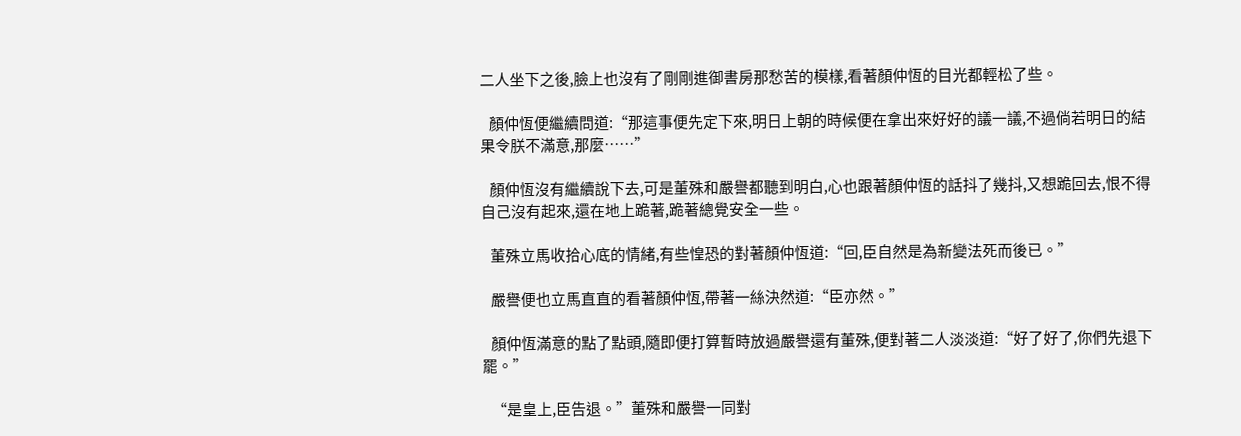二人坐下之後,臉上也沒有了剛剛進御書房那愁苦的模樣,看著顏仲恆的目光都輕松了些。

   顏仲恆便繼續問道:“那這事便先定下來,明日上朝的時候便在拿出來好好的議一議,不過倘若明日的結果令朕不滿意,那麼……”

   顏仲恆沒有繼續說下去,可是董殊和嚴譽都聽到明白,心也跟著顏仲恆的話抖了幾抖,又想跪回去,恨不得自己沒有起來,還在地上跪著,跪著總覺安全一些。

   董殊立馬收拾心底的情緒,有些惶恐的對著顏仲恆道:“回,臣自然是為新變法死而後已。”

   嚴譽便也立馬直直的看著顏仲恆,帶著一絲決然道:“臣亦然。”

   顏仲恆滿意的點了點頭,隨即便打算暫時放過嚴譽還有董殊,便對著二人淡淡道:“好了好了,你們先退下罷。”

   “是皇上,臣告退。”董殊和嚴譽一同對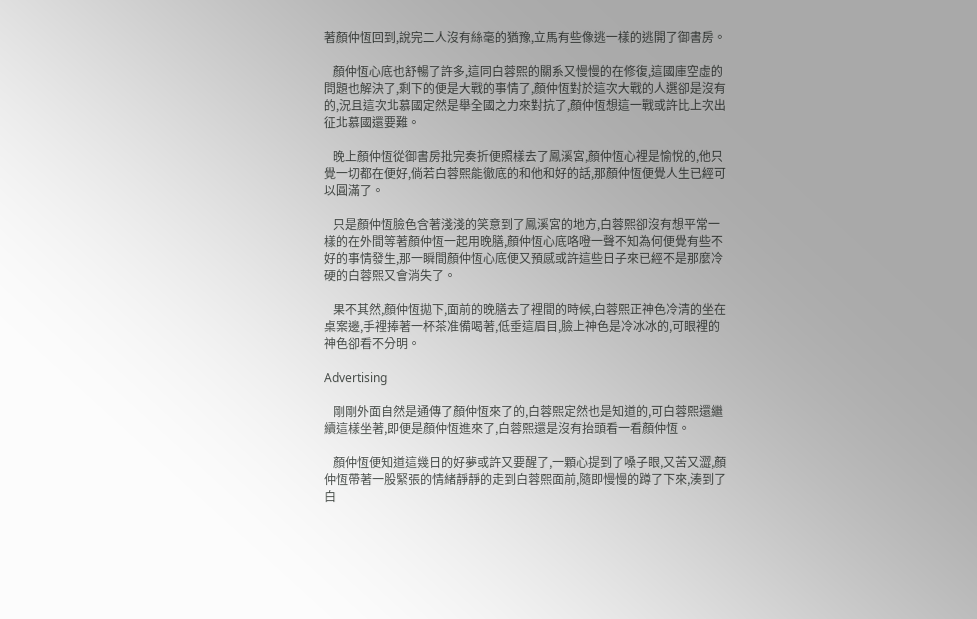著顏仲恆回到,說完二人沒有絲毫的猶豫,立馬有些像逃一樣的逃開了御書房。

   顏仲恆心底也舒暢了許多,這同白蓉熙的關系又慢慢的在修復,這國庫空虛的問題也解決了,剩下的便是大戰的事情了,顏仲恆對於這次大戰的人選卻是沒有的,況且這次北慕國定然是舉全國之力來對抗了,顏仲恆想這一戰或許比上次出征北慕國還要難。

   晚上顏仲恆從御書房批完奏折便照樣去了鳳溪宮,顏仲恆心裡是愉悅的,他只覺一切都在便好,倘若白蓉熙能徹底的和他和好的話,那顏仲恆便覺人生已經可以圓滿了。

   只是顏仲恆臉色含著淺淺的笑意到了鳳溪宮的地方,白蓉熙卻沒有想平常一樣的在外間等著顏仲恆一起用晚膳,顏仲恆心底咯噔一聲不知為何便覺有些不好的事情發生,那一瞬間顏仲恆心底便又預感或許這些日子來已經不是那麼冷硬的白蓉熙又會消失了。

   果不其然,顏仲恆拋下,面前的晚膳去了裡間的時候,白蓉熙正神色冷清的坐在桌案邊,手裡捧著一杯茶准備喝著,低垂這眉目,臉上神色是冷冰冰的,可眼裡的神色卻看不分明。

Advertising

   剛剛外面自然是通傳了顏仲恆來了的,白蓉熙定然也是知道的,可白蓉熙還繼續這樣坐著,即便是顏仲恆進來了,白蓉熙還是沒有抬頭看一看顏仲恆。

   顏仲恆便知道這幾日的好夢或許又要醒了,一顆心提到了嗓子眼,又苦又澀,顏仲恆帶著一股緊張的情緒靜靜的走到白蓉熙面前,隨即慢慢的蹲了下來,湊到了白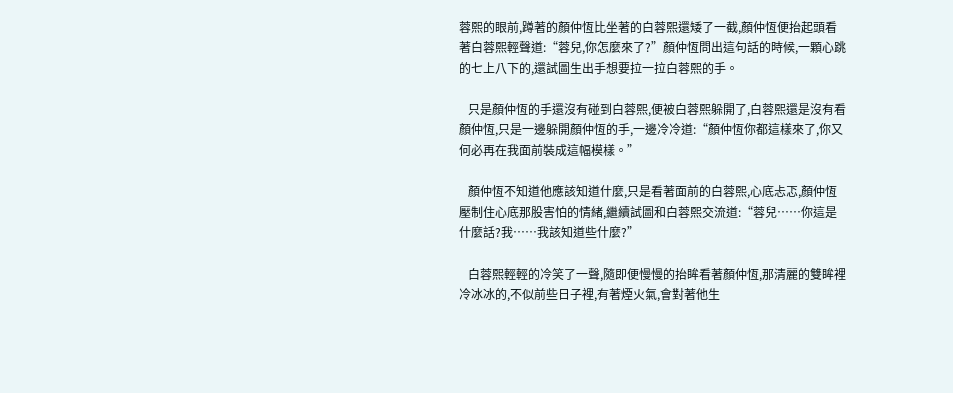蓉熙的眼前,蹲著的顏仲恆比坐著的白蓉熙還矮了一截,顏仲恆便抬起頭看著白蓉熙輕聲道:“蓉兒,你怎麼來了?”顏仲恆問出這句話的時候,一顆心跳的七上八下的,還試圖生出手想要拉一拉白蓉熙的手。

   只是顏仲恆的手還沒有碰到白蓉熙,便被白蓉熙躲開了,白蓉熙還是沒有看顏仲恆,只是一邊躲開顏仲恆的手,一邊冷冷道:“顏仲恆你都這樣來了,你又何必再在我面前裝成這幅模樣。”

   顏仲恆不知道他應該知道什麼,只是看著面前的白蓉熙,心底忐忑,顏仲恆壓制住心底那股害怕的情緒,繼續試圖和白蓉熙交流道:“蓉兒……你這是什麼話?我……我該知道些什麼?”

   白蓉熙輕輕的冷笑了一聲,隨即便慢慢的抬眸看著顏仲恆,那清麗的雙眸裡冷冰冰的,不似前些日子裡,有著煙火氣,會對著他生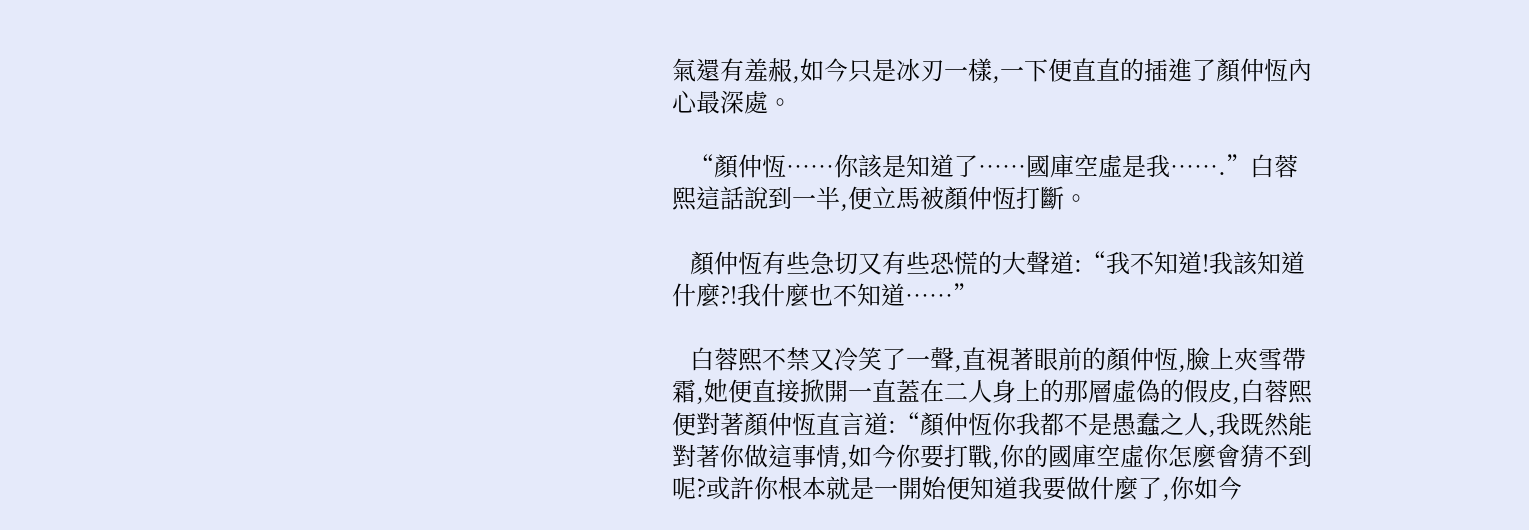氣還有羞赧,如今只是冰刃一樣,一下便直直的插進了顏仲恆內心最深處。

   “顏仲恆……你該是知道了……國庫空虛是我…….”白蓉熙這話說到一半,便立馬被顏仲恆打斷。

   顏仲恆有些急切又有些恐慌的大聲道:“我不知道!我該知道什麼?!我什麼也不知道……”

   白蓉熙不禁又冷笑了一聲,直視著眼前的顏仲恆,臉上夾雪帶霜,她便直接掀開一直蓋在二人身上的那層虛偽的假皮,白蓉熙便對著顏仲恆直言道:“顏仲恆你我都不是愚蠢之人,我既然能對著你做這事情,如今你要打戰,你的國庫空虛你怎麼會猜不到呢?或許你根本就是一開始便知道我要做什麼了,你如今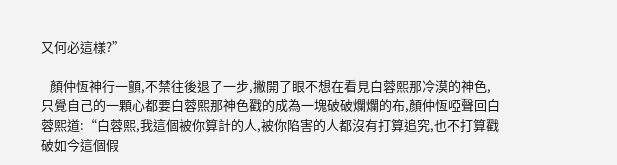又何必這樣?”

   顏仲恆神行一顫,不禁往後退了一步,撇開了眼不想在看見白蓉熙那冷漠的神色,只覺自己的一顆心都要白蓉熙那神色戳的成為一塊破破爛爛的布,顏仲恆啞聲回白蓉熙道:“白蓉熙,我這個被你算計的人,被你陷害的人都沒有打算追究,也不打算戳破如今這個假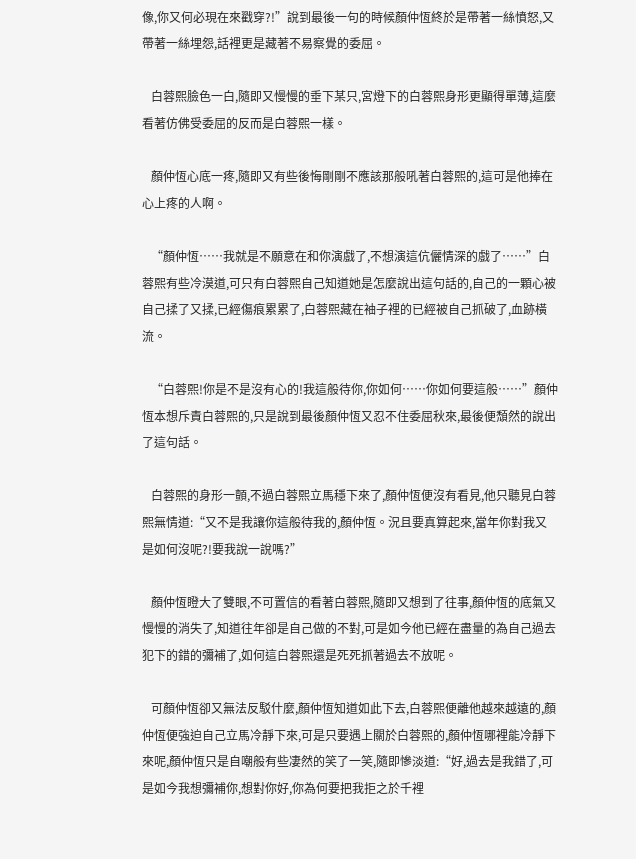像,你又何必現在來戳穿?!”說到最後一句的時候顏仲恆終於是帶著一絲憤怒,又帶著一絲埋怨,話裡更是藏著不易察覺的委屈。

   白蓉熙臉色一白,隨即又慢慢的垂下某只,宮燈下的白蓉熙身形更顯得單薄,這麼看著仿佛受委屈的反而是白蓉熙一樣。

   顏仲恆心底一疼,隨即又有些後悔剛剛不應該那般吼著白蓉熙的,這可是他捧在心上疼的人啊。

   “顏仲恆……我就是不願意在和你演戲了,不想演這伉儷情深的戲了……”白蓉熙有些冷漠道,可只有白蓉熙自己知道她是怎麼說出這句話的,自己的一顆心被自己揉了又揉,已經傷痕累累了,白蓉熙藏在袖子裡的已經被自己抓破了,血跡橫流。

   “白蓉熙!你是不是沒有心的!我這般待你,你如何……你如何要這般……”顏仲恆本想斥責白蓉熙的,只是說到最後顏仲恆又忍不住委屈秋來,最後便頹然的說出了這句話。

   白蓉熙的身形一顫,不過白蓉熙立馬穩下來了,顏仲恆便沒有看見,他只聽見白蓉熙無情道:“又不是我讓你這般待我的,顏仲恆。況且要真算起來,當年你對我又是如何沒呢?!要我說一說嗎?”

   顏仲恆瞪大了雙眼,不可置信的看著白蓉熙,隨即又想到了往事,顏仲恆的底氣又慢慢的消失了,知道往年卻是自己做的不對,可是如今他已經在盡量的為自己過去犯下的錯的彌補了,如何這白蓉熙還是死死抓著過去不放呢。

   可顏仲恆卻又無法反駁什麼,顏仲恆知道如此下去,白蓉熙便離他越來越遠的,顏仲恆便強迫自己立馬冷靜下來,可是只要遇上關於白蓉熙的,顏仲恆哪裡能冷靜下來呢,顏仲恆只是自嘲般有些凄然的笑了一笑,隨即慘淡道:“好,過去是我錯了,可是如今我想彌補你,想對你好,你為何要把我拒之於千裡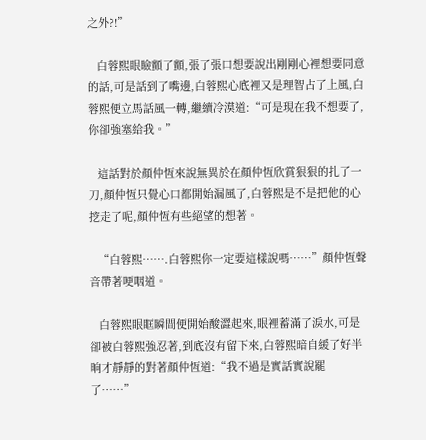之外?!”

   白蓉熙眼瞼顫了顫,張了張口想要說出剛剛心裡想要同意的話,可是話到了嘴邊,白蓉熙心底裡又是理智占了上風,白蓉熙便立馬話風一轉,繼續冷漠道:“可是現在我不想要了,你卻強塞給我。”

   這話對於顏仲恆來說無異於在顏仲恆欣賞狠狠的扎了一刀,顏仲恆只覺心口都開始漏風了,白蓉熙是不是把他的心挖走了呢,顏仲恆有些絕望的想著。

   “白蓉熙…….白蓉熙你一定要這樣說嗎……”顏仲恆聲音帶著哽咽道。

   白蓉熙眼眶瞬間便開始酸澀起來,眼裡蓄滿了淚水,可是卻被白蓉熙強忍著,到底沒有留下來,白蓉熙暗自緩了好半晌才靜靜的對著顏仲恆道:“我不過是實話實說罷了……”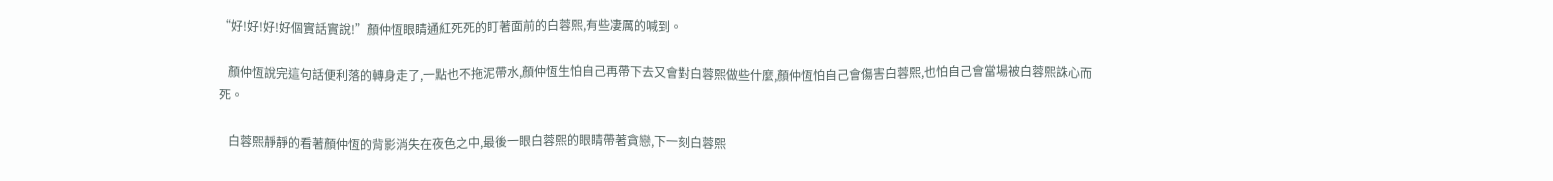“好!好!好!好個實話實說!”顏仲恆眼睛通紅死死的盯著面前的白蓉熙,有些凄厲的喊到。

   顏仲恆說完這句話便利落的轉身走了,一點也不拖泥帶水,顏仲恆生怕自己再帶下去又會對白蓉熙做些什麼,顏仲恆怕自己會傷害白蓉熙,也怕自己會當場被白蓉熙誅心而死。

   白蓉熙靜靜的看著顏仲恆的背影消失在夜色之中,最後一眼白蓉熙的眼睛帶著貪戀,下一刻白蓉熙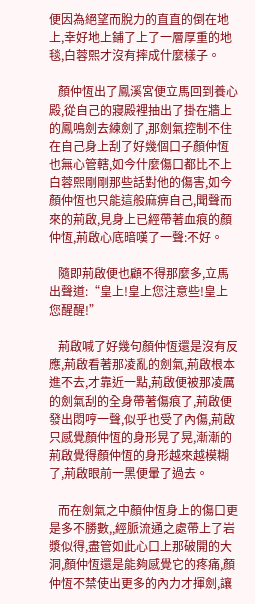便因為絕望而脫力的直直的倒在地上,幸好地上鋪了上了一層厚重的地毯,白蓉熙才沒有摔成什麼樣子。

   顏仲恆出了鳳溪宮便立馬回到養心殿,從自己的寢殿裡抽出了掛在牆上的鳳鳴劍去練劍了,那劍氣控制不住在自己身上刮了好幾個口子顏仲恆也無心管轄,如今什麼傷口都比不上白蓉熙剛剛那些話對他的傷害,如今顏仲恆也只能這般麻痹自己,聞聲而來的荊啟,見身上已經帶著血痕的顏仲恆,荊啟心底暗嘆了一聲:不好。

   隨即荊啟便也顧不得那麼多,立馬出聲道:“皇上!皇上您注意些!皇上您醒醒!”

   荊啟喊了好幾句顏仲恆還是沒有反應,荊啟看著那凌亂的劍氣,荊啟根本進不去,才靠近一點,荊啟便被那凌厲的劍氣刮的全身帶著傷痕了,荊啟便發出悶哼一聲,似乎也受了內傷,荊啟只感覺顏仲恆的身形晃了晃,漸漸的荊啟覺得顏仲恆的身形越來越模糊了,荊啟眼前一黑便暈了過去。

   而在劍氣之中顏仲恆身上的傷口更是多不勝數,,經脈流通之處帶上了岩漿似得,盡管如此心口上那破開的大洞,顏仲恆還是能夠感覺它的疼痛,顏仲恆不禁使出更多的內力才揮劍,讓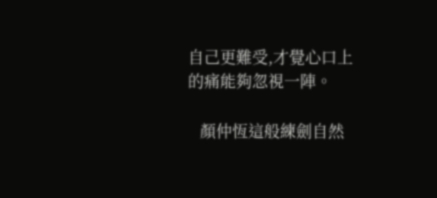自己更難受,才覺心口上的痛能夠忽視一陣。

   顏仲恆這般練劍自然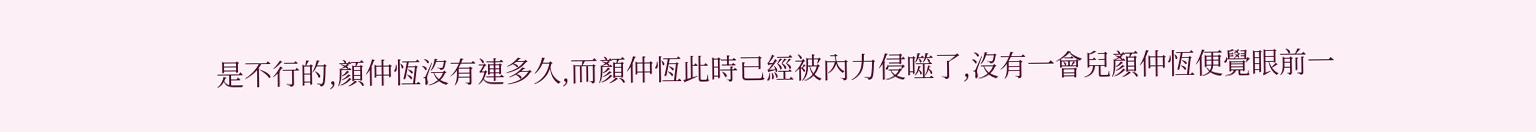是不行的,顏仲恆沒有連多久,而顏仲恆此時已經被內力侵噬了,沒有一會兒顏仲恆便覺眼前一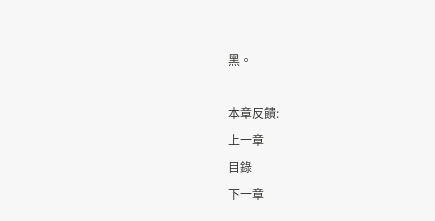黑。

本章反饋:
上一章
目錄
下一章